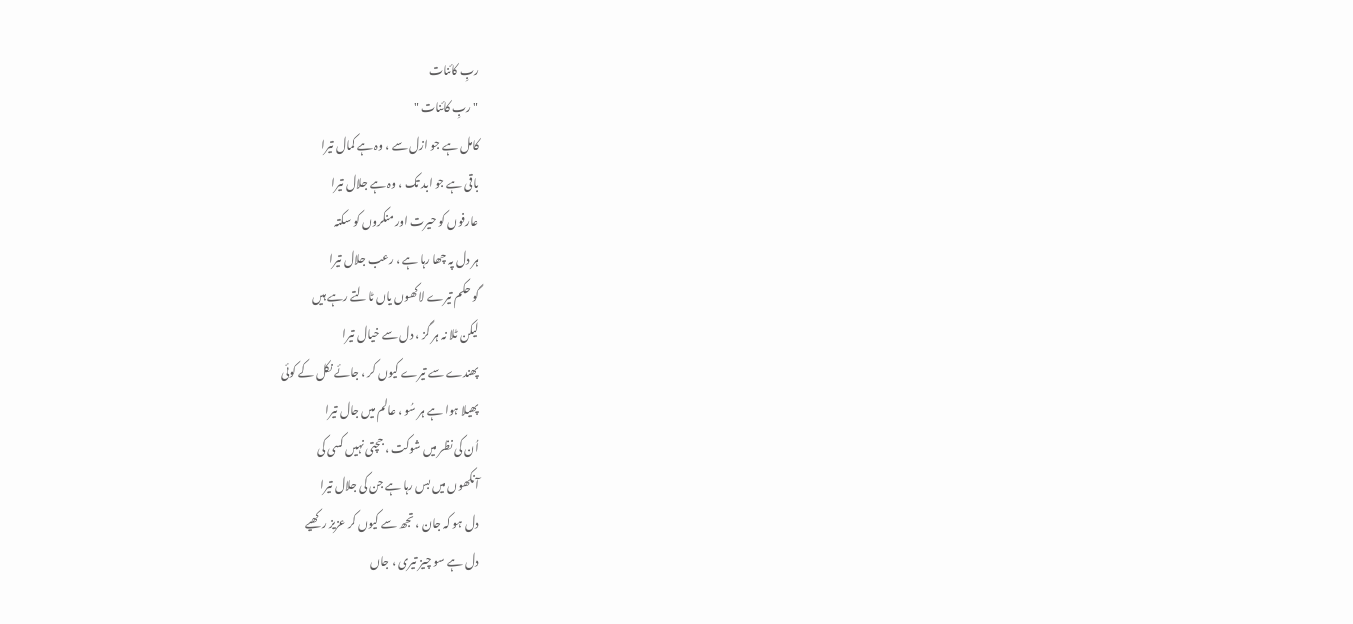ربِ کائنات
" ربِ کائنات "
کامل ہے جو ازل سے ، وہ ہے کمال تیرا
باقی ہے جو ابد تک ، وہ ہے جلال تیرا
عارفوں کو حیرت اور منکروں کو سکتہ
ہر دل پہ چھا رہا ہے ، رعب جلال تیرا
گو حکم تیرے لاکھوں یاں ٹالتے رہے ہیں
لیکن ٹلا نہ ہر گز ، دل سے خیال تیرا
پھندے سے تیرے کیوں کر ، جائے نکل کے کوئی
پھیلا ہوا ہے ہر سُو ، عالم میں جال تیرا
اُن کی نظر میں شوکت ، جچتی نہیں کسی کی
آنکھوں میں بس رہا ہے جن کی جلال تیرا
دل ہو کہ جان ، تجھ سے کیوں کر عزیز رکھیے
دل ہے سو چیز تیری ، جاں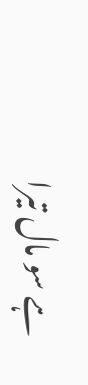ہے سو مال تیرا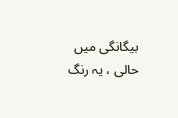بیگانگی میں حالی ، یہ رنگ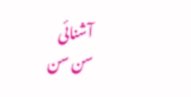آشنائی
سن سن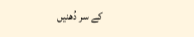کے سر دُھنیں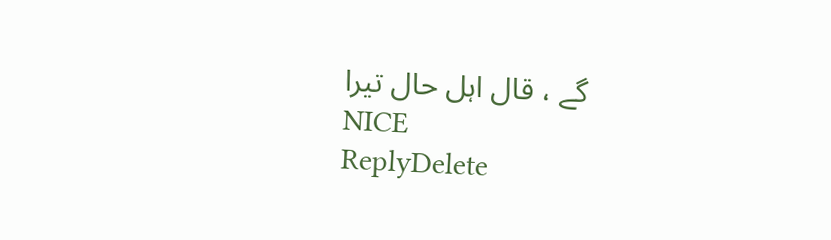گے ، قال اہل حال تیرا
NICE
ReplyDelete